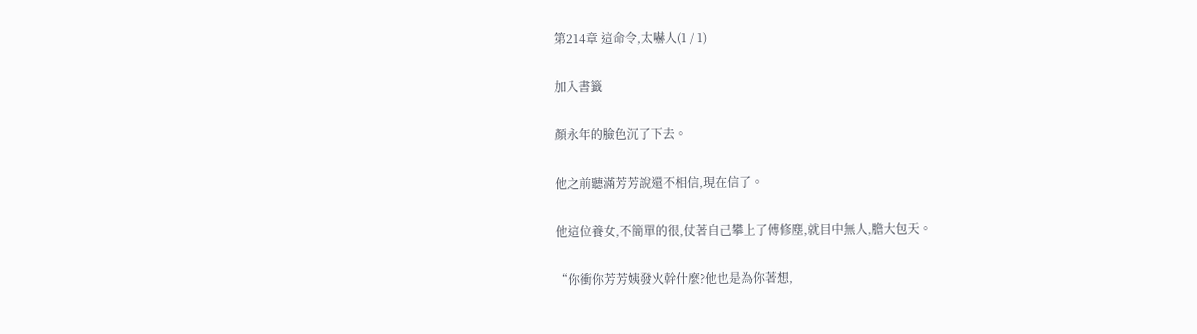第214章 這命令,太嚇人(1 / 1)

加入書籤

顏永年的臉色沉了下去。

他之前聽滿芳芳說還不相信,現在信了。

他這位養女,不簡單的很,仗著自己攀上了傅修塵,就目中無人,膽大包天。

“你衝你芳芳姨發火幹什麼?他也是為你著想,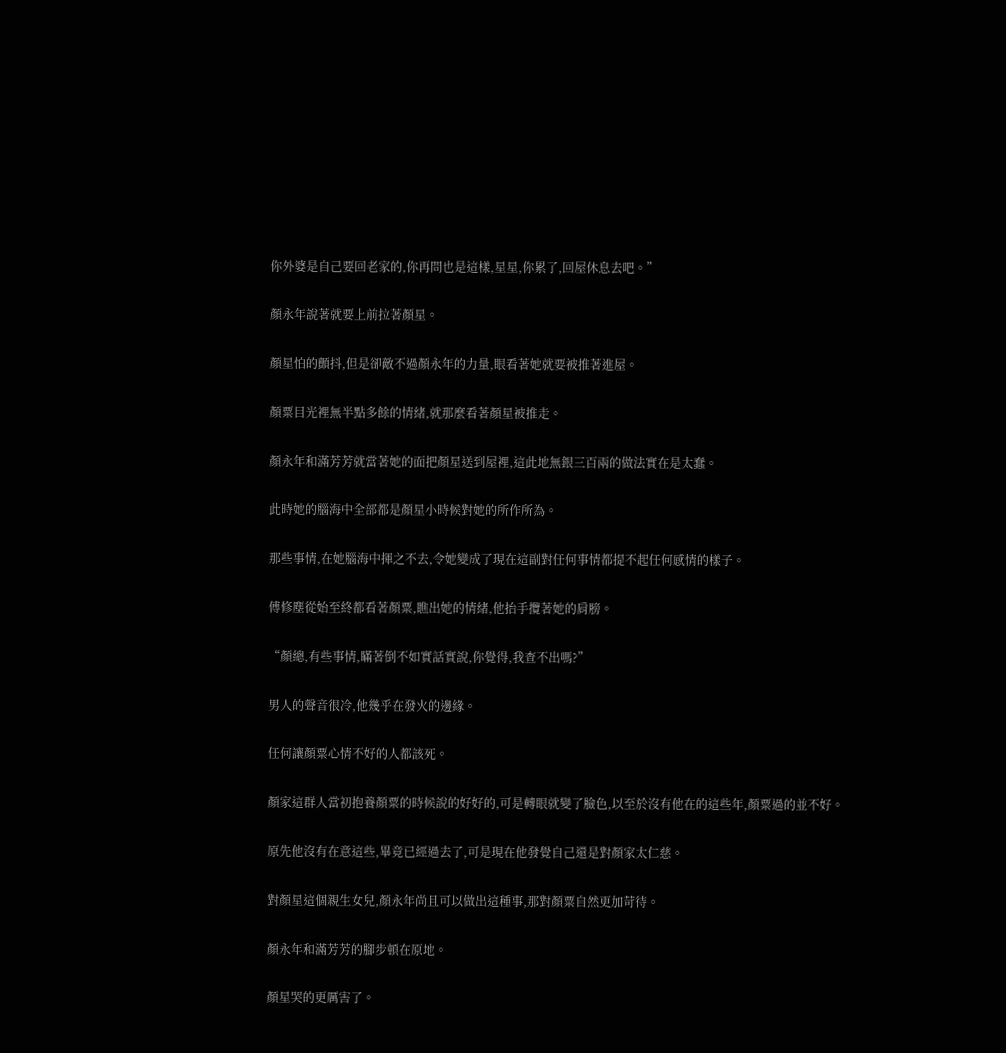你外婆是自己要回老家的,你再問也是這樣,星星,你累了,回屋休息去吧。”

顏永年說著就要上前拉著顏星。

顏星怕的顫抖,但是卻敵不過顏永年的力量,眼看著她就要被推著進屋。

顏粟目光裡無半點多餘的情緒,就那麼看著顏星被推走。

顏永年和滿芳芳就當著她的面把顏星送到屋裡,這此地無銀三百兩的做法實在是太蠢。

此時她的腦海中全部都是顏星小時候對她的所作所為。

那些事情,在她腦海中揮之不去,令她變成了現在這副對任何事情都提不起任何感情的樣子。

傅修塵從始至終都看著顏粟,瞧出她的情緒,他抬手攬著她的肩膀。

“顏總,有些事情,瞞著倒不如實話實說,你覺得,我查不出嗎?”

男人的聲音很冷,他幾乎在發火的邊緣。

任何讓顏粟心情不好的人都該死。

顏家這群人當初抱養顏粟的時候說的好好的,可是轉眼就變了臉色,以至於沒有他在的這些年,顏粟過的並不好。

原先他沒有在意這些,畢竟已經過去了,可是現在他發覺自己還是對顏家太仁慈。

對顏星這個親生女兒,顏永年尚且可以做出這種事,那對顏粟自然更加苛待。

顏永年和滿芳芳的腳步頓在原地。

顏星哭的更厲害了。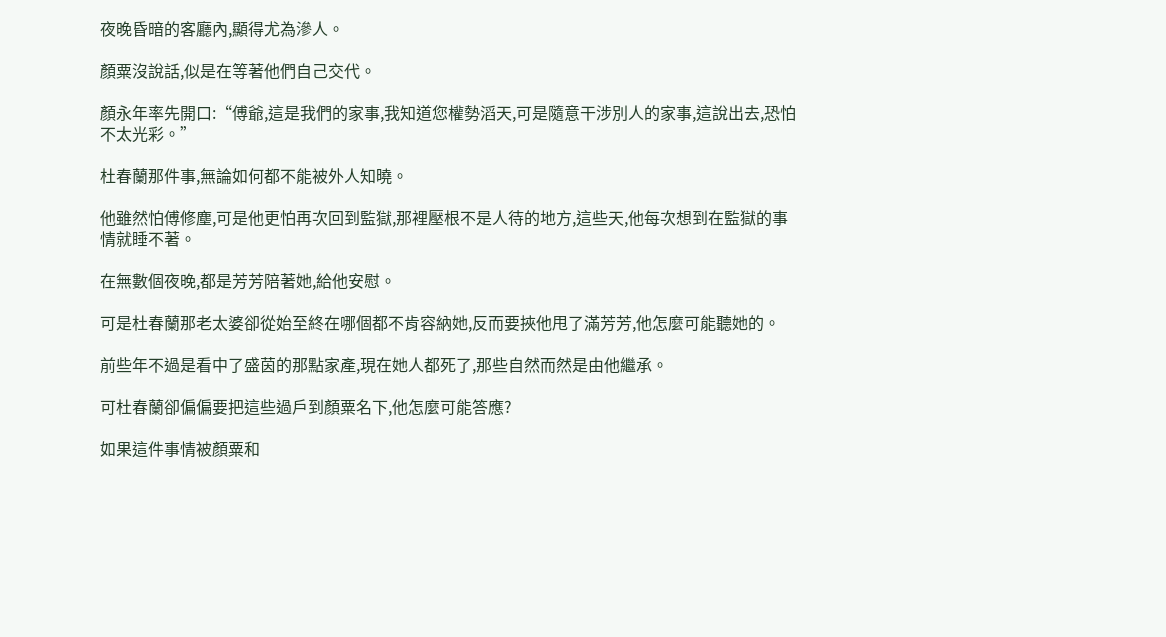夜晚昏暗的客廳內,顯得尤為滲人。

顏粟沒說話,似是在等著他們自己交代。

顏永年率先開口:“傅爺,這是我們的家事,我知道您權勢滔天,可是隨意干涉別人的家事,這說出去,恐怕不太光彩。”

杜春蘭那件事,無論如何都不能被外人知曉。

他雖然怕傅修塵,可是他更怕再次回到監獄,那裡壓根不是人待的地方,這些天,他每次想到在監獄的事情就睡不著。

在無數個夜晚,都是芳芳陪著她,給他安慰。

可是杜春蘭那老太婆卻從始至終在哪個都不肯容納她,反而要挾他甩了滿芳芳,他怎麼可能聽她的。

前些年不過是看中了盛茵的那點家產,現在她人都死了,那些自然而然是由他繼承。

可杜春蘭卻偏偏要把這些過戶到顏粟名下,他怎麼可能答應?

如果這件事情被顏粟和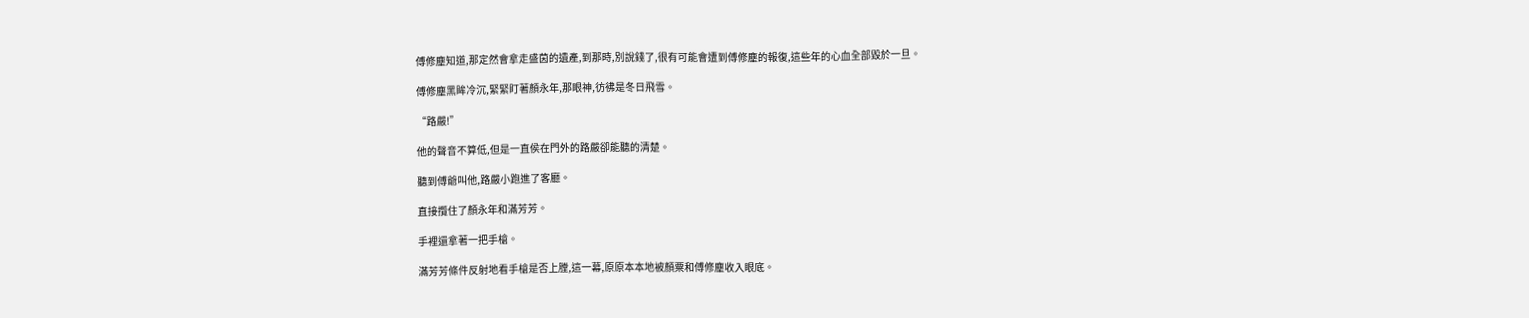傅修塵知道,那定然會拿走盛茵的遺產,到那時,別說錢了,很有可能會遭到傅修塵的報復,這些年的心血全部毀於一旦。

傅修塵黑眸冷沉,緊緊盯著顏永年,那眼神,彷彿是冬日飛雪。

“路嚴!”

他的聲音不算低,但是一直侯在門外的路嚴卻能聽的清楚。

聽到傅爺叫他,路嚴小跑進了客廳。

直接攬住了顏永年和滿芳芳。

手裡還拿著一把手槍。

滿芳芳條件反射地看手槍是否上膛,這一幕,原原本本地被顏粟和傅修塵收入眼底。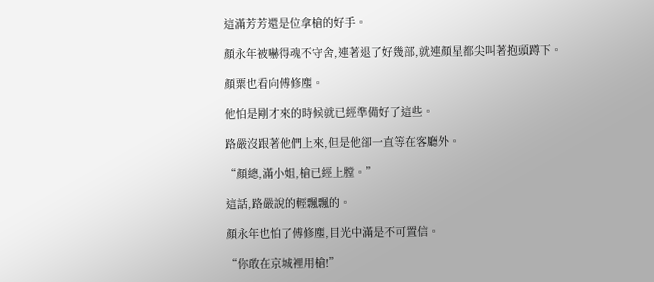這滿芳芳還是位拿槍的好手。

顏永年被嚇得魂不守舍,連著退了好幾部,就連顏星都尖叫著抱頭蹲下。

顏粟也看向傅修塵。

他怕是剛才來的時候就已經準備好了這些。

路嚴沒跟著他們上來,但是他卻一直等在客廳外。

“顏總,滿小姐,槍已經上膛。”

這話,路嚴說的輕飄飄的。

顏永年也怕了傅修塵,目光中滿是不可置信。

“你敢在京城裡用槍!”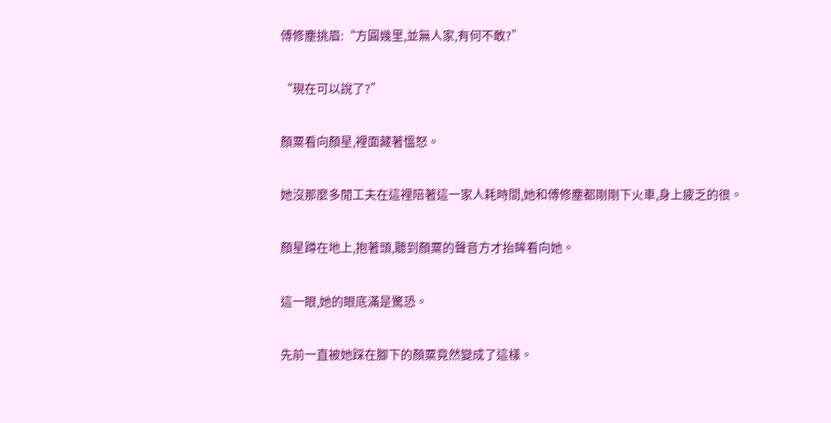傅修塵挑眉:“方圓幾里,並無人家,有何不敢?”

“現在可以說了?”

顏粟看向顏星,裡面藏著慍怒。

她沒那麼多閒工夫在這裡陪著這一家人耗時間,她和傅修塵都剛剛下火車,身上疲乏的很。

顏星蹲在地上,抱著頭,聽到顏粟的聲音方才抬眸看向她。

這一眼,她的眼底滿是驚恐。

先前一直被她踩在腳下的顏粟竟然變成了這樣。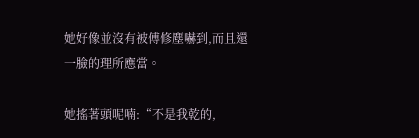她好像並沒有被傅修塵嚇到,而且還一臉的理所應當。

她搖著頭呢喃:“不是我乾的,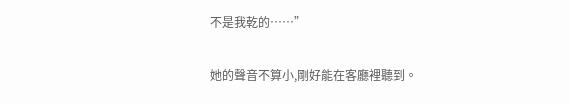不是我乾的……”

她的聲音不算小,剛好能在客廳裡聽到。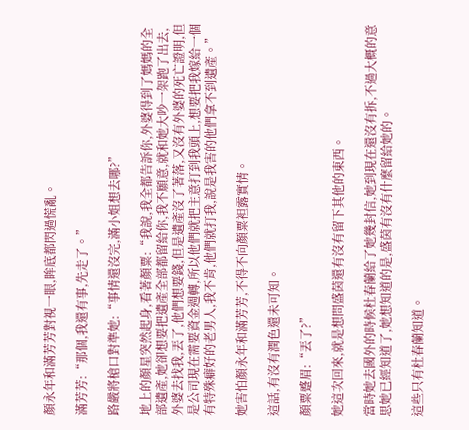顏永年和滿芳芳對視一眼,眸底都閃過慌亂。

滿芳芳:“那個,我還有事,先走了。”

路嚴將槍口對準她:“事情還沒完,滿小姐想去哪?”

地上的顏星突然起身,看著顏粟:“我說,我全都告訴你,外婆得到了媽媽的全部遺產,她卻想要把遺產全部都留給你,我不願意,就和她大吵一架跑了出去,外婆去找我,丟了,他們想要錢,但是遺產沒了著落,又沒有外婆的死亡證明,但是公司現在需要資金週轉,所以他們就把主意打到我頭上,想要把我嫁給一個有特殊癖好的老男人,我不肯,他們就打我,說是我害的他們拿不到遺產。”

她害怕顏永年和滿芳芳,不得不向顏粟袒露實情。

這話,有沒有潤色還未可知。

顏粟蹙眉:“丟了?”

她這次回來,就是想問盛茵還有沒有留下其他的東西。

當時她去國外的時候杜春蘭給了她幾封信,她到現在還沒有拆,不過大概的意思她已經知道了,她想知道的是,盛茵有沒有什麼留給她的。

這些只有杜春蘭知道。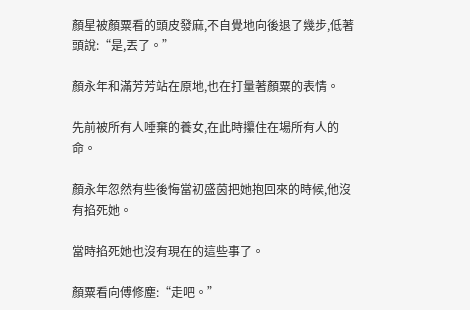顏星被顏粟看的頭皮發麻,不自覺地向後退了幾步,低著頭說:“是,丟了。”

顏永年和滿芳芳站在原地,也在打量著顏粟的表情。

先前被所有人唾棄的養女,在此時攥住在場所有人的命。

顏永年忽然有些後悔當初盛茵把她抱回來的時候,他沒有掐死她。

當時掐死她也沒有現在的這些事了。

顏粟看向傅修塵:“走吧。”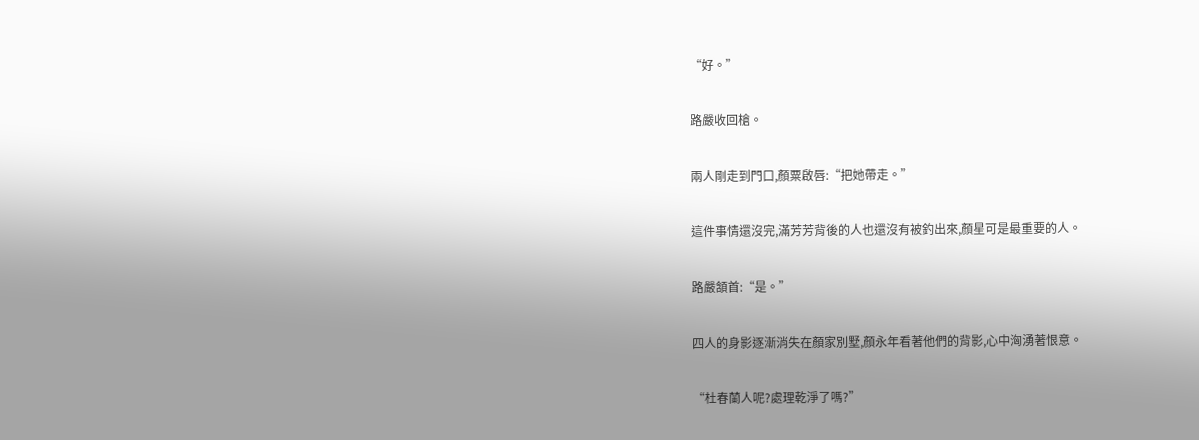“好。”

路嚴收回槍。

兩人剛走到門口,顏粟啟唇:“把她帶走。”

這件事情還沒完,滿芳芳背後的人也還沒有被釣出來,顏星可是最重要的人。

路嚴頷首:“是。”

四人的身影逐漸消失在顏家別墅,顏永年看著他們的背影,心中洶湧著恨意。

“杜春蘭人呢?處理乾淨了嗎?”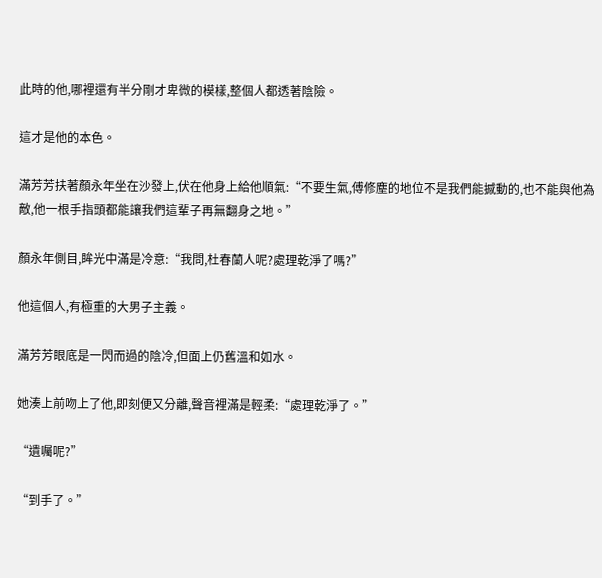此時的他,哪裡還有半分剛才卑微的模樣,整個人都透著陰險。

這才是他的本色。

滿芳芳扶著顏永年坐在沙發上,伏在他身上給他順氣:“不要生氣,傅修塵的地位不是我們能撼動的,也不能與他為敵,他一根手指頭都能讓我們這輩子再無翻身之地。”

顏永年側目,眸光中滿是冷意:“我問,杜春蘭人呢?處理乾淨了嗎?”

他這個人,有極重的大男子主義。

滿芳芳眼底是一閃而過的陰冷,但面上仍舊溫和如水。

她湊上前吻上了他,即刻便又分離,聲音裡滿是輕柔:“處理乾淨了。”

“遺囑呢?”

“到手了。”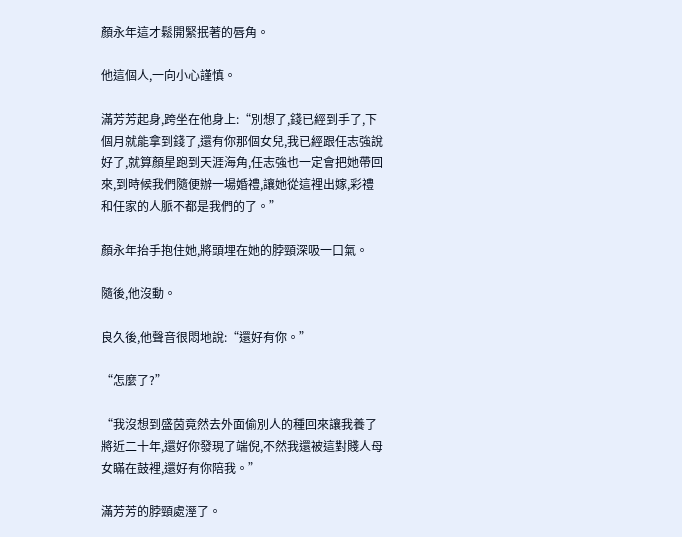顏永年這才鬆開緊抿著的唇角。

他這個人,一向小心謹慎。

滿芳芳起身,跨坐在他身上:“別想了,錢已經到手了,下個月就能拿到錢了,還有你那個女兒,我已經跟任志強說好了,就算顏星跑到天涯海角,任志強也一定會把她帶回來,到時候我們隨便辦一場婚禮,讓她從這裡出嫁,彩禮和任家的人脈不都是我們的了。”

顏永年抬手抱住她,將頭埋在她的脖頸深吸一口氣。

隨後,他沒動。

良久後,他聲音很悶地說:“還好有你。”

“怎麼了?”

“我沒想到盛茵竟然去外面偷別人的種回來讓我養了將近二十年,還好你發現了端倪,不然我還被這對賤人母女瞞在鼓裡,還好有你陪我。”

滿芳芳的脖頸處溼了。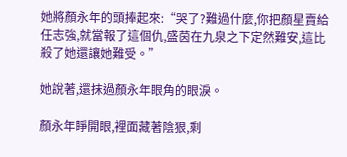她將顏永年的頭捧起來:“哭了?難過什麼,你把顏星賣給任志強,就當報了這個仇,盛茵在九泉之下定然難安,這比殺了她還讓她難受。”

她說著,還抹過顏永年眼角的眼淚。

顏永年睜開眼,裡面藏著陰狠,剩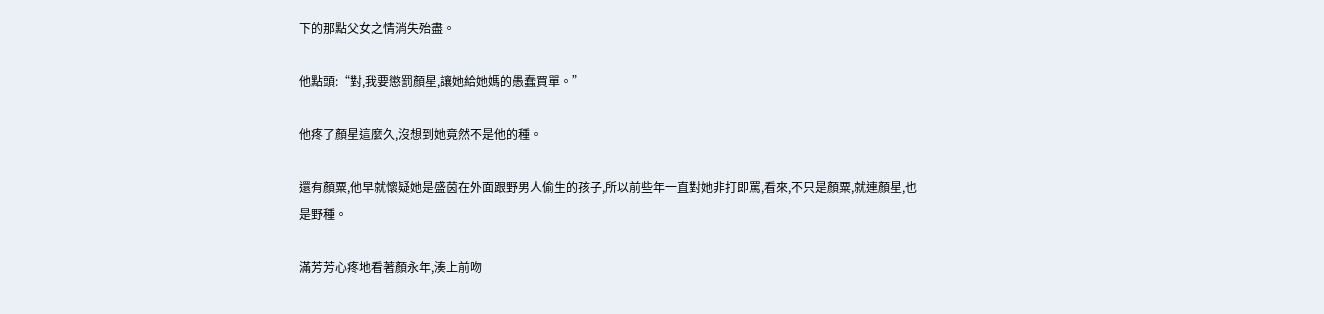下的那點父女之情消失殆盡。

他點頭:“對,我要懲罰顏星,讓她給她媽的愚蠢買單。”

他疼了顏星這麼久,沒想到她竟然不是他的種。

還有顏粟,他早就懷疑她是盛茵在外面跟野男人偷生的孩子,所以前些年一直對她非打即罵,看來,不只是顏粟,就連顏星,也是野種。

滿芳芳心疼地看著顏永年,湊上前吻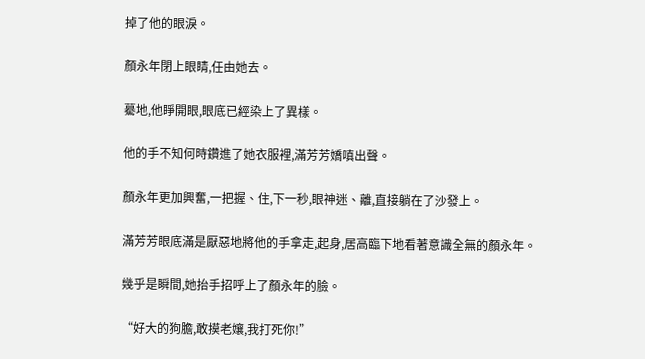掉了他的眼淚。

顏永年閉上眼睛,任由她去。

驀地,他睜開眼,眼底已經染上了異樣。

他的手不知何時鑽進了她衣服裡,滿芳芳嬌嗔出聲。

顏永年更加興奮,一把握、住,下一秒,眼神迷、離,直接躺在了沙發上。

滿芳芳眼底滿是厭惡地將他的手拿走,起身,居高臨下地看著意識全無的顏永年。

幾乎是瞬間,她抬手招呼上了顏永年的臉。

“好大的狗膽,敢摸老孃,我打死你!”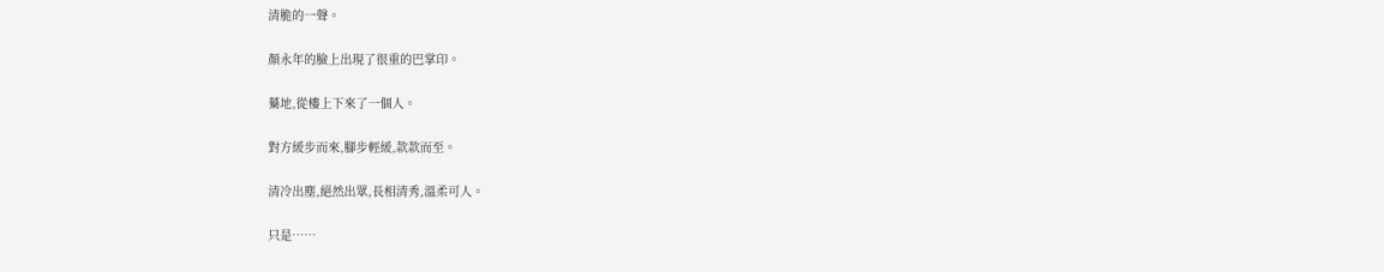清脆的一聲。

顏永年的臉上出現了很重的巴掌印。

驀地,從樓上下來了一個人。

對方緩步而來,腳步輕緩,款款而至。

清冷出塵,絕然出眾,長相清秀,溫柔可人。

只是……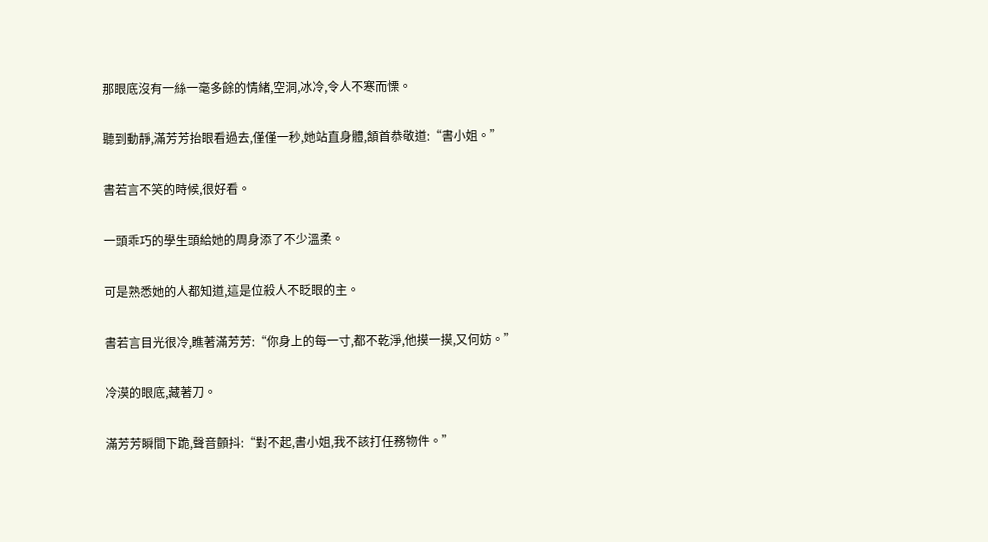那眼底沒有一絲一毫多餘的情緒,空洞,冰冷,令人不寒而慄。

聽到動靜,滿芳芳抬眼看過去,僅僅一秒,她站直身體,頷首恭敬道:“書小姐。”

書若言不笑的時候,很好看。

一頭乖巧的學生頭給她的周身添了不少溫柔。

可是熟悉她的人都知道,這是位殺人不眨眼的主。

書若言目光很冷,瞧著滿芳芳:“你身上的每一寸,都不乾淨,他摸一摸,又何妨。”

冷漠的眼底,藏著刀。

滿芳芳瞬間下跪,聲音顫抖:“對不起,書小姐,我不該打任務物件。”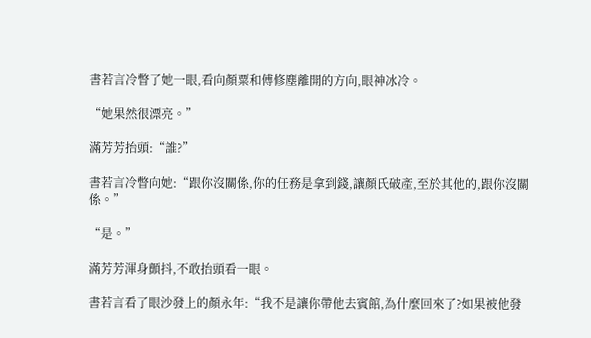書若言冷瞥了她一眼,看向顏粟和傅修塵離開的方向,眼神冰冷。

“她果然很漂亮。”

滿芳芳抬頭:“誰?”

書若言冷瞥向她:“跟你沒關係,你的任務是拿到錢,讓顏氏破產,至於其他的,跟你沒關係。”

“是。”

滿芳芳渾身顫抖,不敢抬頭看一眼。

書若言看了眼沙發上的顏永年:“我不是讓你帶他去賓館,為什麼回來了?如果被他發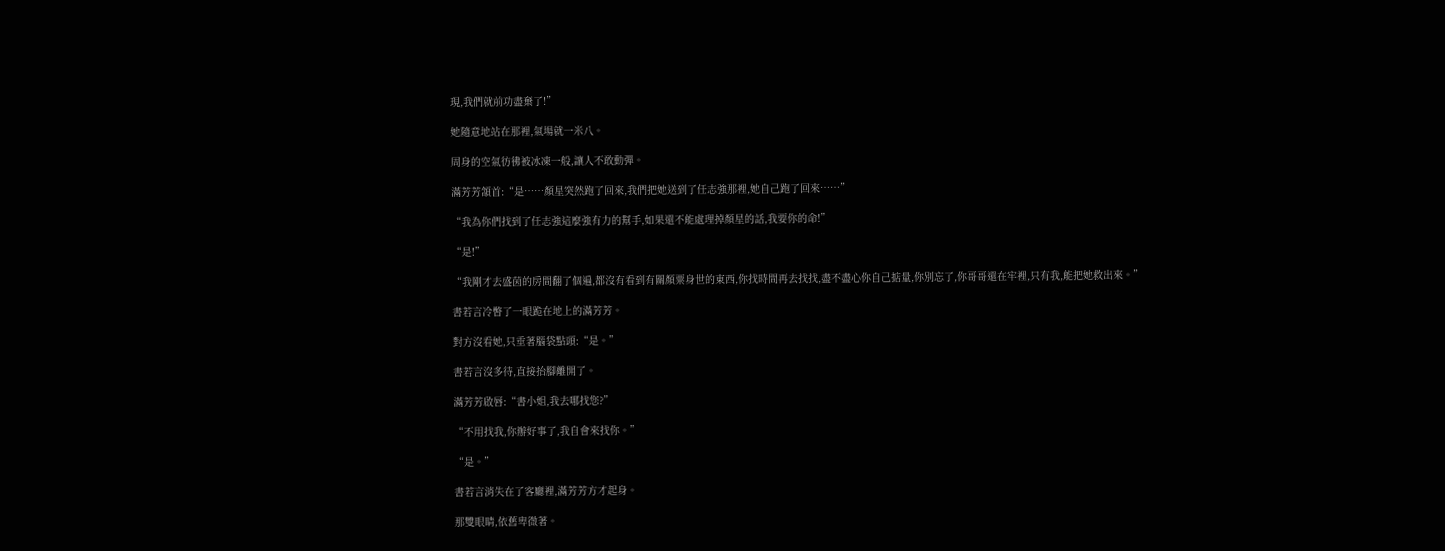現,我們就前功盡棄了!”

她隨意地站在那裡,氣場就一米八。

周身的空氣彷彿被冰凍一般,讓人不敢動彈。

滿芳芳頷首:“是……顏星突然跑了回來,我們把她送到了任志強那裡,她自己跑了回來……”

“我為你們找到了任志強這麼強有力的幫手,如果還不能處理掉顏星的話,我要你的命!”

“是!”

“我剛才去盛茵的房間翻了個遍,都沒有看到有關顏粟身世的東西,你找時間再去找找,盡不盡心你自己掂量,你別忘了,你哥哥還在牢裡,只有我,能把她救出來。”

書若言冷瞥了一眼跪在地上的滿芳芳。

對方沒看她,只垂著腦袋點頭:“是。”

書若言沒多待,直接抬腳離開了。

滿芳芳啟唇:“書小姐,我去哪找您?”

“不用找我,你辦好事了,我自會來找你。”

“是。”

書若言消失在了客廳裡,滿芳芳方才起身。

那雙眼睛,依舊卑微著。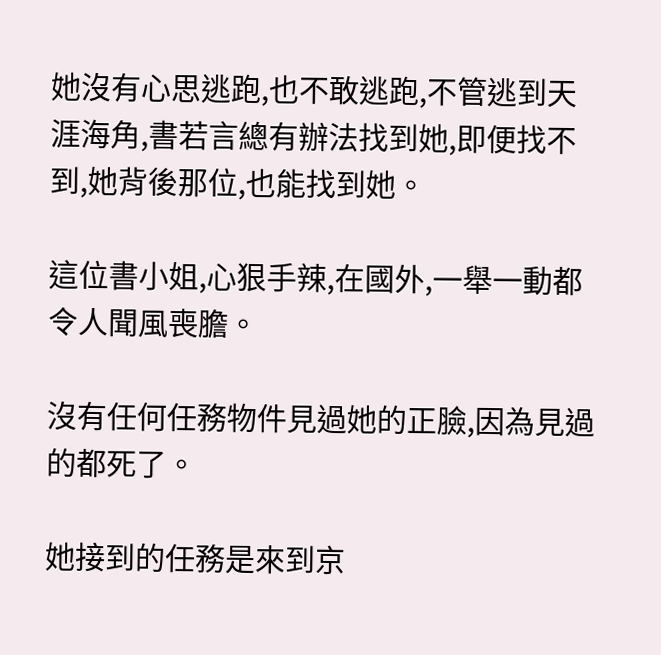她沒有心思逃跑,也不敢逃跑,不管逃到天涯海角,書若言總有辦法找到她,即便找不到,她背後那位,也能找到她。

這位書小姐,心狠手辣,在國外,一舉一動都令人聞風喪膽。

沒有任何任務物件見過她的正臉,因為見過的都死了。

她接到的任務是來到京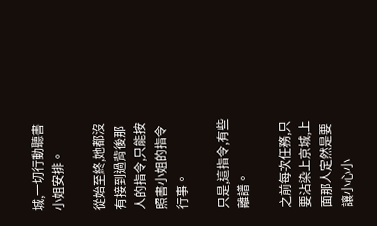城,一切行動聽書小姐安排。

從始至終,她都沒有接到過背後那人的指令,只能按照書小姐的指令行事。

只是,這指令,有些離譜。

之前每次任務,只要沾染上京城,上面那人定然是要讓小心小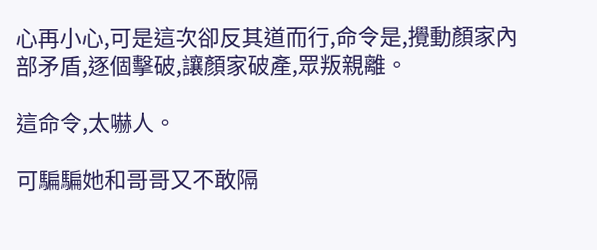心再小心,可是這次卻反其道而行,命令是,攪動顏家內部矛盾,逐個擊破,讓顏家破產,眾叛親離。

這命令,太嚇人。

可騙騙她和哥哥又不敢隔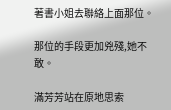著書小姐去聯絡上面那位。

那位的手段更加兇殘,她不敢。

滿芳芳站在原地思索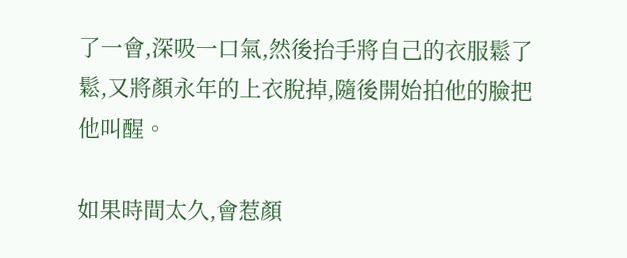了一會,深吸一口氣,然後抬手將自己的衣服鬆了鬆,又將顏永年的上衣脫掉,隨後開始拍他的臉把他叫醒。

如果時間太久,會惹顏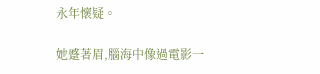永年懷疑。

她蹙著眉,腦海中像過電影一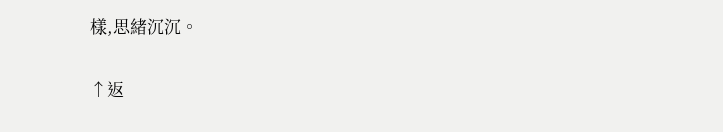樣,思緒沉沉。

↑返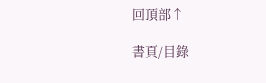回頂部↑

書頁/目錄